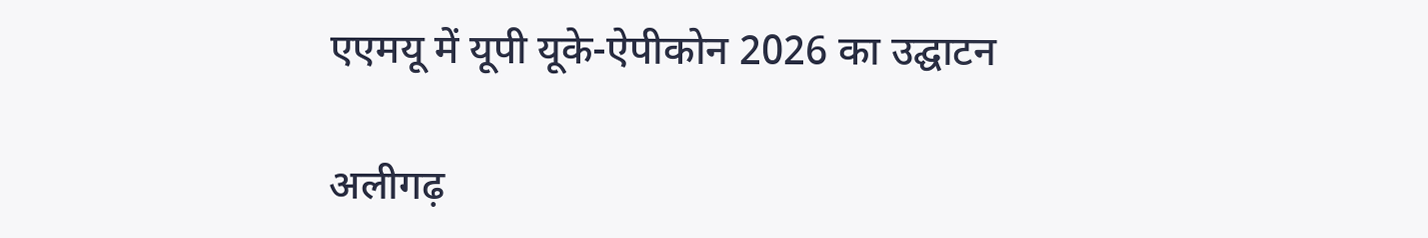एएमयू में यूपी यूके-ऐपीकोन 2026 का उद्घाटन

अलीगढ़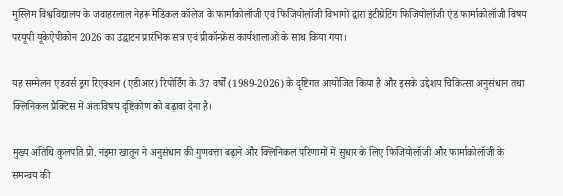मुस्लिम विश्वविद्यालय के जवाहरलाल नेहरू मेडिकल कॉलेज के फार्माकोलॉजी एवं फिजियोलॉजी विभागों द्वारा इंटीग्रेटिंग फिजियोलॉजी एंड फार्माकोलॉजी विषय परयूपी यूकेऐपीकोन 2026 का उद्घाटन प्रारंभिक सत्र एवं प्रीकॉन्फ्रेंस कार्यशालाओं के साथ किया गया।

यह सम्मेलन एडवर्स ड्रग रिएक्शन (एडीआर) रिपोर्टिंग के 37 वर्षों (1989-2026) के दृष्टिगत आयोजित किया है और इसके उद्देशय चिकित्सा अनुसंधान तथा क्लिनिकल प्रैक्टिस में अंतःविषय दृष्टिकोण को बढ़ावा देना है।

मुख्य अतिथि कुलपति प्रो. नइमा खातून ने अनुसंधान की गुणवत्ता बढ़ाने और क्लिनिकल परिणामों में सुधार के लिए फिजियोलॉजी और फार्माकोलॉजी के समन्वय की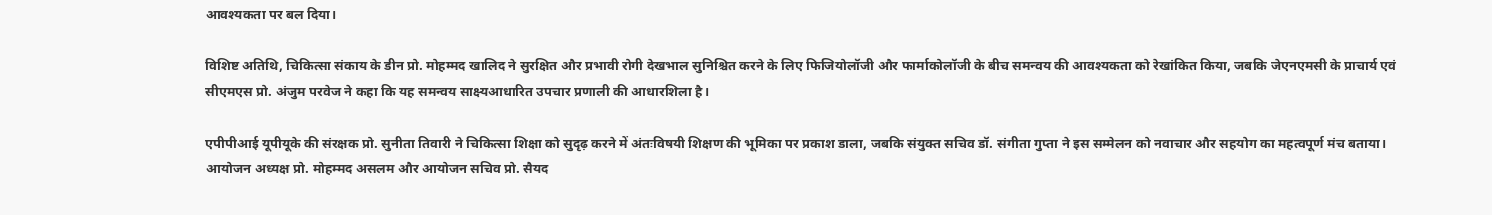आवश्यकता पर बल दिया।

विशिष्ट अतिथि, चिकित्सा संकाय के डीन प्रो. मोहम्मद खालिद ने सुरक्षित और प्रभावी रोगी देखभाल सुनिश्चित करने के लिए फिजियोलॉजी और फार्माकोलॉजी के बीच समन्वय की आवश्यकता को रेखांकित किया, जबकि जेएनएमसी के प्राचार्य एवं सीएमएस प्रो. अंजुम परवेज ने कहा कि यह समन्वय साक्ष्यआधारित उपचार प्रणाली की आधारशिला है।

एपीपीआई यूपीयूके की संरक्षक प्रो. सुनीता तिवारी ने चिकित्सा शिक्षा को सुदृढ़ करने में अंतःविषयी शिक्षण की भूमिका पर प्रकाश डाला, जबकि संयुक्त सचिव डॉ. संगीता गुप्ता ने इस सम्मेलन को नवाचार और सहयोग का महत्वपूर्ण मंच बताया। आयोजन अध्यक्ष प्रो. मोहम्मद असलम और आयोजन सचिव प्रो. सैयद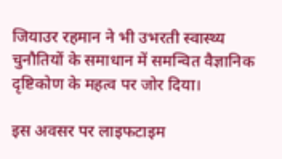जियाउर रहमान ने भी उभरती स्वास्थ्य चुनौतियों के समाधान में समन्वित वैज्ञानिक दृष्टिकोण के महत्व पर जोर दिया।

इस अवसर पर लाइफटाइम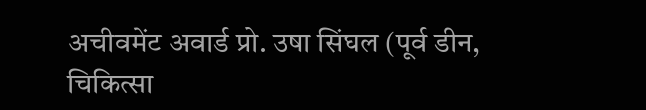अचीवमेंट अवार्ड प्रो. उषा सिंघल (पूर्व डीन, चिकित्सा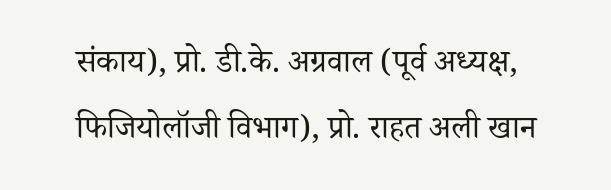संकाय), प्रो. डी.के. अग्रवाल (पूर्व अध्यक्ष, फिजियोलॉजी विभाग), प्रो. राहत अली खान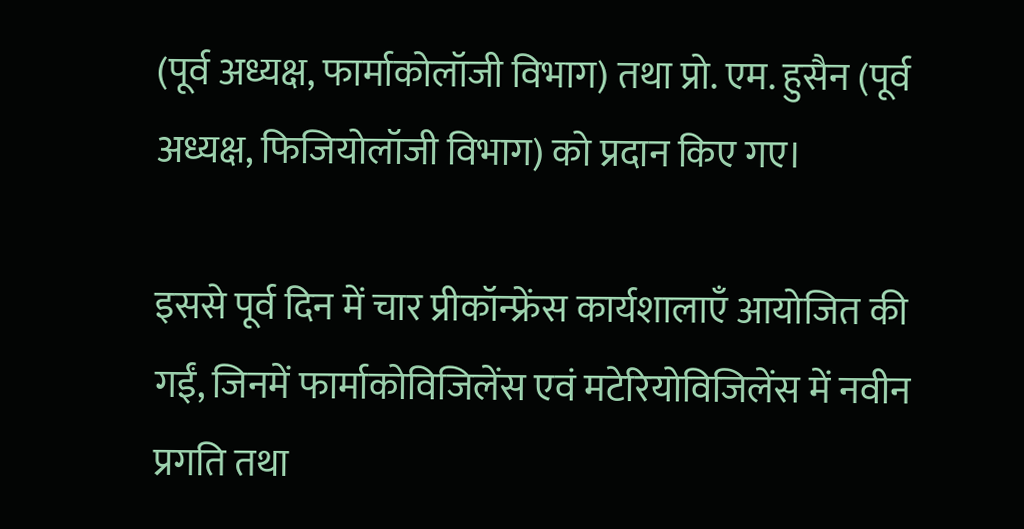(पूर्व अध्यक्ष, फार्माकोलॉजी विभाग) तथा प्रो. एम. हुसैन (पूर्व अध्यक्ष, फिजियोलॉजी विभाग) को प्रदान किए गए।

इससे पूर्व दिन में चार प्रीकॉन्फ्रेंस कार्यशालाएँ आयोजित की गईं, जिनमें फार्माकोविजिलेंस एवं मटेरियोविजिलेंस में नवीन प्रगति तथा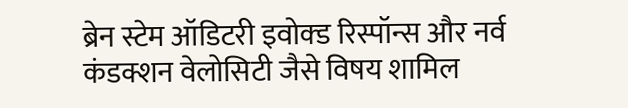ब्रेन स्टेम ऑडिटरी इवोक्ड रिस्पॉन्स और नर्व कंडक्शन वेलोसिटी जैसे विषय शामिल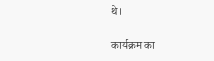थे।

कार्यक्रम का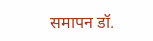समापन डॉ.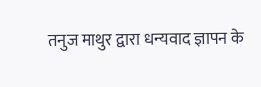तनुज माथुर द्वारा धन्यवाद ज्ञापन के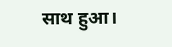साथ हुआ।